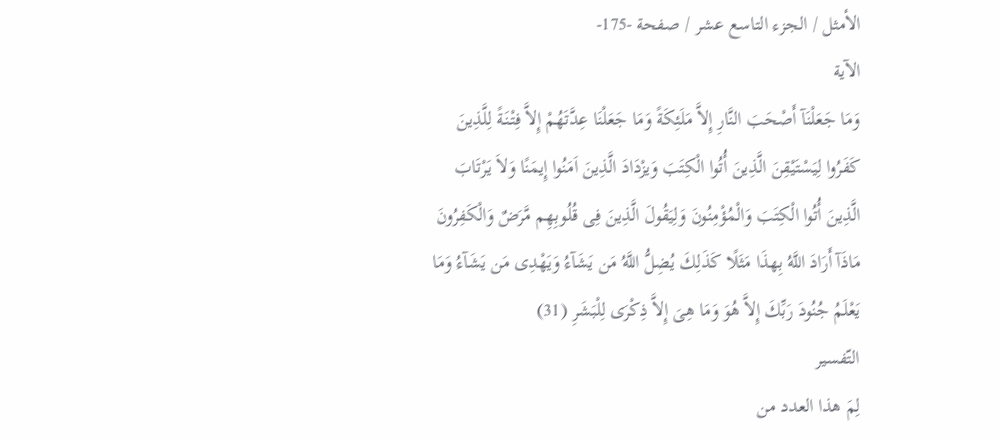الأمثل / الجزء التاسع عشر / صفحة -175-
الآية
وَمَا جَعَلْنَآ أَصْحَبَ النَّارِ إِلاَّ مَلَئِكَةً وَمَا جَعَلْنَا عِدَّتَهُمْ إِلاَّ فِتْنَةً لِلَّذِينَ كَفَرُوا لِيَسْتَيْقِنَ الَّذِينَ أُتُوا الْكِتَبَ وَيزْدَادَ الَّذِينَ اَمَنُوا إِيمَنًا وَلاَ يَرْتَابَ الَّذِينَ أُتُوا الْكِتَبَ وَالْمُؤْمِنُونَ وَلِيَقُولَ الَّذِينَ فِى قُلُوبِهِم مَّرَضٌ وَالْكَفِرُونَ مَاذَآ أَرَادَ اللَّهُ بِهذَا مَثَلًا كَذَلِكَ يُضِلُّ اللَّهُ مَن يَشَآءُ وَيَهْدِى مَن يَشَآءُ وَمَا يَعْلَمُ جُنُودَ رَبِّكَ إِلاَّ هُوَ وَمَا هِىَ إِلاَّ ذِكْرَى لِلْبَشَرِ (31)
التّفسير
لِمَ هذا العدد من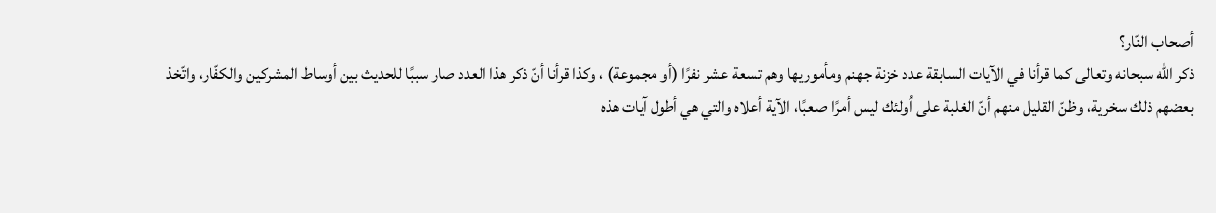أصحاب النّار؟
ذكر اللّه سبحانه وتعالى كما قرأنا في الآيات السابقة عدد خزنة جهنم ومأموريها وهم تسعة عشر نفرًا (أو مجموعة) ، وكذا قرأنا أنّ ذكر هذا العدد صار سببًا للحديث بين أوساط المشركين والكفّار، واتّخذ بعضهم ذلك سخرية، وظنّ القليل منهم أنّ الغلبة على اُولئك ليس أمرًا صعبًا، الآية أعلاه والتي هي أطول آيات هذه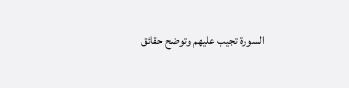السورة تجيب عليهم وتوضح حقائق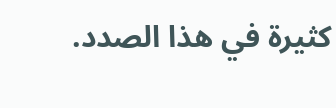كثيرة في هذا الصدد.